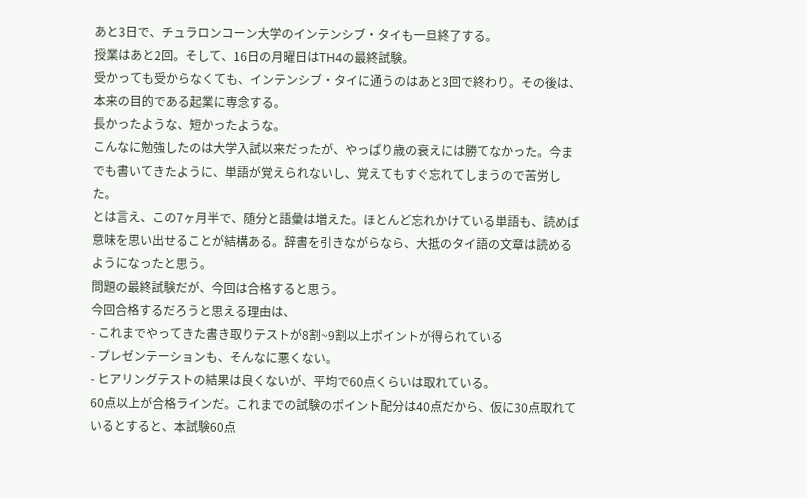あと3日で、チュラロンコーン大学のインテンシブ・タイも一旦終了する。
授業はあと2回。そして、16日の月曜日はTH4の最終試験。
受かっても受からなくても、インテンシブ・タイに通うのはあと3回で終わり。その後は、本来の目的である起業に専念する。
長かったような、短かったような。
こんなに勉強したのは大学入試以来だったが、やっぱり歳の衰えには勝てなかった。今までも書いてきたように、単語が覚えられないし、覚えてもすぐ忘れてしまうので苦労した。
とは言え、この7ヶ月半で、随分と語彙は増えた。ほとんど忘れかけている単語も、読めば意味を思い出せることが結構ある。辞書を引きながらなら、大抵のタイ語の文章は読めるようになったと思う。
問題の最終試験だが、今回は合格すると思う。
今回合格するだろうと思える理由は、
- これまでやってきた書き取りテストが8割~9割以上ポイントが得られている
- プレゼンテーションも、そんなに悪くない。
- ヒアリングテストの結果は良くないが、平均で60点くらいは取れている。
60点以上が合格ラインだ。これまでの試験のポイント配分は40点だから、仮に30点取れているとすると、本試験60点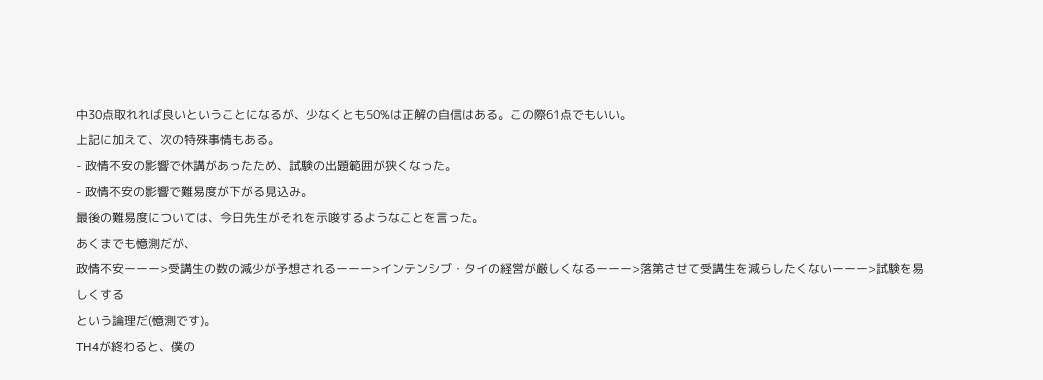中30点取れれば良いということになるが、少なくとも50%は正解の自信はある。この際61点でもいい。
上記に加えて、次の特殊事情もある。
- 政情不安の影響で休講があったため、試験の出題範囲が狭くなった。
- 政情不安の影響で難易度が下がる見込み。
最後の難易度については、今日先生がそれを示唆するようなことを言った。
あくまでも憶測だが、
政情不安ーーー>受講生の数の減少が予想されるーーー>インテンシブ・タイの経営が厳しくなるーーー>落第させて受講生を減らしたくないーーー>試験を易しくする
という論理だ(憶測です)。
TH4が終わると、僕の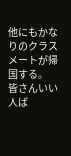他にもかなりのクラスメートが帰国する。
皆さんいい人ば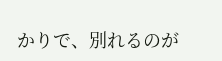かりで、別れるのが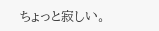ちょっと寂しい。